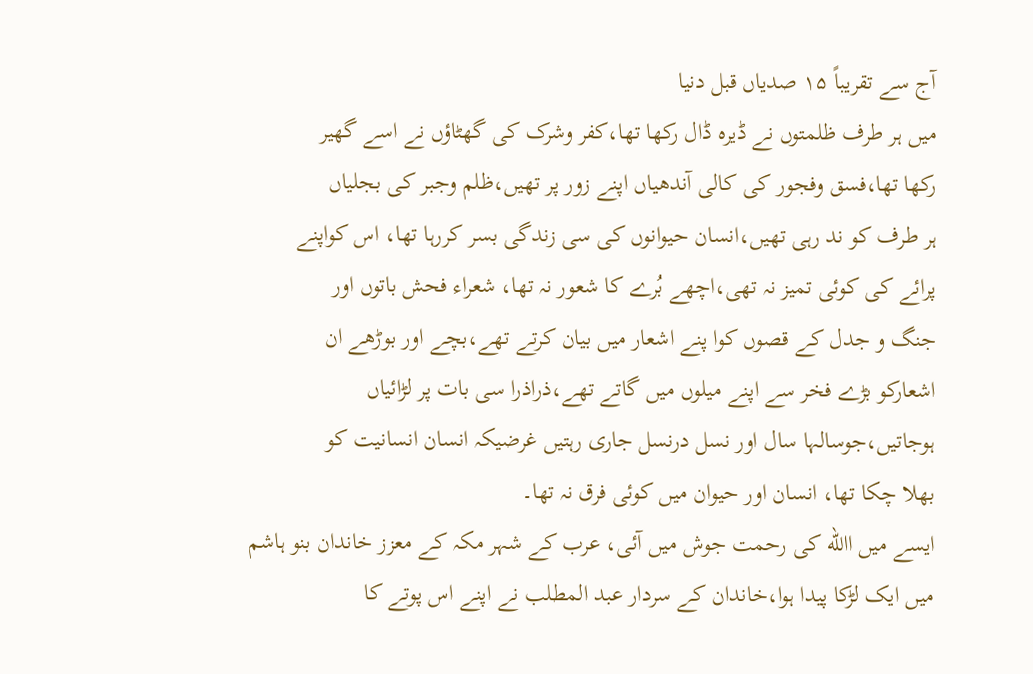آج سے تقریباً ۱۵ صدیاں قبل دنیا
میں ہر طرف ظلمتوں نے ڈیرہ ڈال رکھا تھا،کفر وشرک کی گھٹاؤں نے اسے گھیر
رکھا تھا،فسق وفجور کی کالی آندھیاں اپنے زور پر تھیں،ظلم وجبر کی بجلیاں
ہر طرف کو ند رہی تھیں،انسان حیوانوں کی سی زندگی بسر کررہا تھا، اس کواپنے
پرائے کی کوئی تمیز نہ تھی،اچھے بُرے کا شعور نہ تھا، شعراء فحش باتوں اور
جنگ و جدل کے قصوں کوا پنے اشعار میں بیان کرتے تھے،بچے اور بوڑھے ان
اشعارکو بڑے فخر سے اپنے میلوں میں گاتے تھے،ذراذرا سی بات پر لڑائیاں
ہوجاتیں،جوسالہا سال اور نسل درنسل جاری رہتیں غرضیکہ انسان انسانیت کو
بھلا چکا تھا، انسان اور حیوان میں کوئی فرق نہ تھا۔
ایسے میں االله کی رحمت جوش میں آئی، عرب کے شہر مکہ کے معزز خاندان بنو ہاشم
میں ایک لڑکا پیدا ہوا،خاندان کے سردار عبد المطلب نے اپنے اس پوتے کا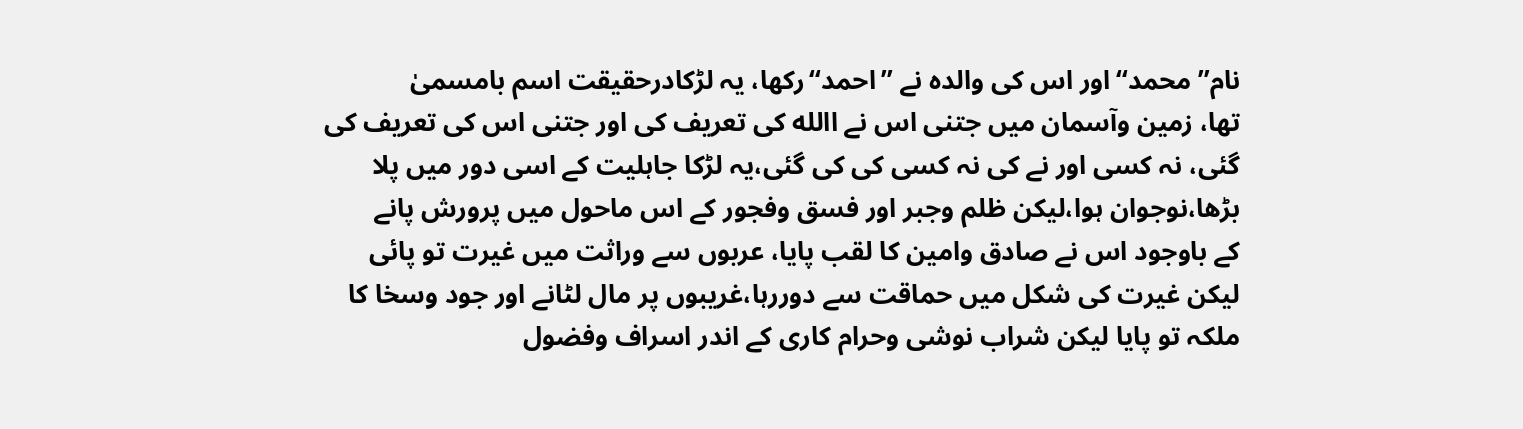نام’’محمد‘‘اور اس کی والدہ نے ’’احمد‘‘رکھا، یہ لڑکادرحقیقت اسم بامسمیٰ
تھا، زمین وآسمان میں جتنی اس نے االله کی تعریف کی اور جتنی اس کی تعریف کی
گئی، نہ کسی اور نے کی نہ کسی کی کی گئی،یہ لڑکا جاہلیت کے اسی دور میں پلا
بڑھا،نوجوان ہوا،لیکن ظلم وجبر اور فسق وفجور کے اس ماحول میں پرورش پانے
کے باوجود اس نے صادق وامین کا لقب پایا، عربوں سے وراثت میں غیرت تو پائی
لیکن غیرت کی شکل میں حماقت سے دوررہا،غریبوں پر مال لٹانے اور جود وسخا کا
ملکہ تو پایا لیکن شراب نوشی وحرام کاری کے اندر اسراف وفضول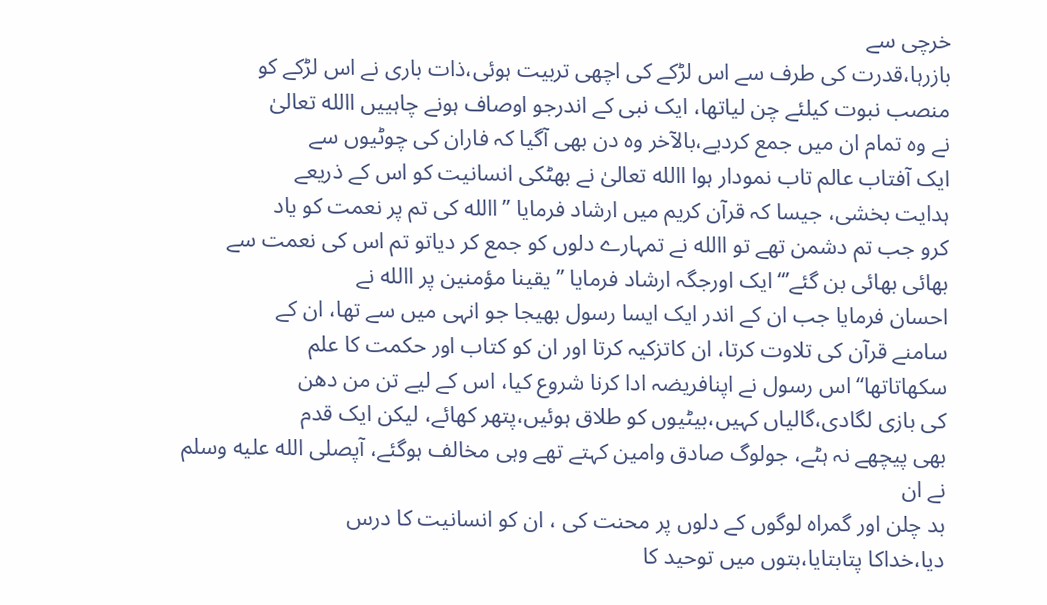خرچی سے
بازرہا،قدرت کی طرف سے اس لڑکے کی اچھی تربیت ہوئی،ذات باری نے اس لڑکے کو
منصب نبوت کیلئے چن لیاتھا، ایک نبی کے اندرجو اوصاف ہونے چاہییں االله تعالیٰ
نے وہ تمام ان میں جمع کردیے،بالآخر وہ دن بھی آگیا کہ فاران کی چوٹیوں سے
ایک آفتاب عالم تاب نمودار ہوا االله تعالیٰ نے بھٹکی انسانیت کو اس کے ذریعے
ہدایت بخشی، جیسا کہ قرآن کریم میں ارشاد فرمایا ’’االله کی تم پر نعمت کو یاد
کرو جب تم دشمن تھے تو االله نے تمہارے دلوں کو جمع کر دیاتو تم اس کی نعمت سے
بھائی بھائی بن گئے’‘‘ایک اورجگہ ارشاد فرمایا ’’یقینا مؤمنین پر االله نے
احسان فرمایا جب ان کے اندر ایک ایسا رسول بھیجا جو انہی میں سے تھا، ان کے
سامنے قرآن کی تلاوت کرتا، ان کاتزکیہ کرتا اور ان کو کتاب اور حکمت کا علم
سکھاتاتھا‘‘اس رسول نے اپنافریضہ ادا کرنا شروع کیا، اس کے لیے تن من دھن
کی بازی لگادی،گالیاں کہیں،بیٹیوں کو طلاق ہوئیں،پتھر کھائے، لیکن ایک قدم
بھی پیچھے نہ ہٹے، جولوگ صادق وامین کہتے تھے وہی مخالف ہوگئے، آپصلى الله عليه وسلم نے ان
بد چلن اور گمراہ لوگوں کے دلوں پر محنت کی ، ان کو انسانیت کا درس
دیا،خداکا پتابتایا،بتوں میں توحید کا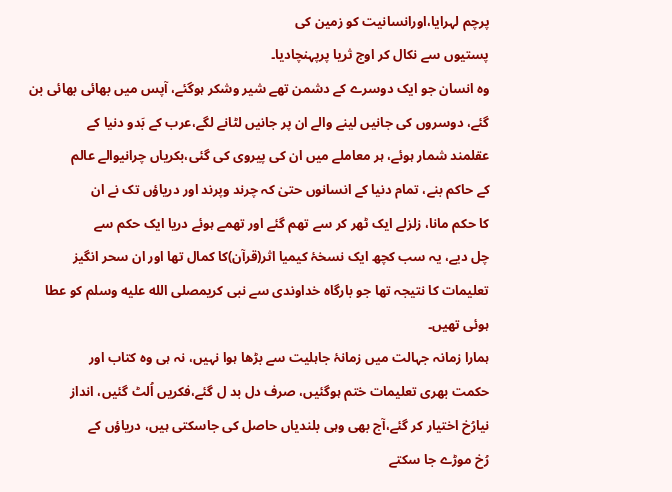پرچم لہرایا،اورانسانیت کو زمین کی
پستیوں سے نکال کر اوج ثریا پرپہنچادیا۔
وہ انسان جو ایک دوسرے کے دشمن تھے شیر وشکر ہوگئے، آپس میں بھائی بھائی بن
گئے، دوسروں کی جانیں لینے والے ان پر جانیں لٹانے لگے،عرب کے بَدو دنیا کے
عقلمند شمار ہوئے، ہر معاملے میں ان کی پیروی کی گئی،بکریاں چرانیوالے عالم
کے حاکم بنے، تمام دنیا کے انسانوں حتیٰ کہ چرند وپرند اور دریاؤں تک نے ان
کا حکم مانا، زلزلے ایک ٹھر کر سے تھم گئے اور تھمے ہوئے دریا ایک حکم سے
چل دیے، یہ سب کچھ ایک نسخۂ کیمیا اثر(قرآن)کا کمال تھا اور ان سحر انگیز
تعلیمات کا نتیجہ تھا جو بارگاہ خداوندی سے نبی کریمصلى الله عليه وسلم کو عطا ہوئی تھیں۔
ہمارا زمانہ جہالت میں زمانۂ جاہلیت سے بڑھا ہوا نہیں، نہ ہی وہ کتاب اور
حکمت بھری تعلیمات ختم ہوگئیں، صرف دل بد ل گئے،فکریں اُلٹ گئیں، انداز
نیارُخ اختیار کر گئے،آج بھی وہی بلندیاں حاصل کی جاسکتی ہیں، دریاؤں کے
رُخ موڑے جا سکتے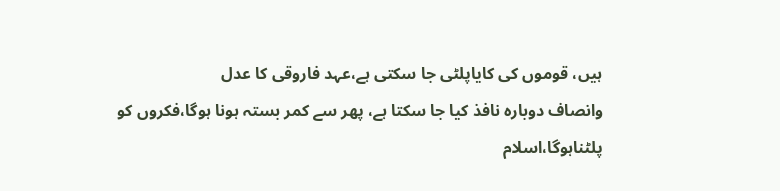ہیں، قوموں کی کایاپلٹی جا سکتی ہے،عہد فاروقی کا عدل
وانصاف دوبارہ نافذ کیا جا سکتا ہے، پھر سے کمر بستہ ہونا ہوگا،فکروں کو
پلٹناہوگا،اسلام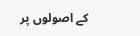کے اصولوں پر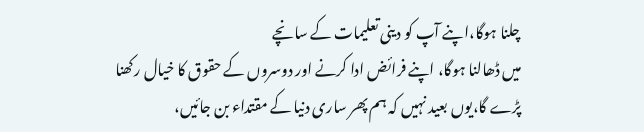چلنا ہوگا،اپنے آپ کو دینی تعلیمات کے سانچے
میں ڈھالنا ہوگا، اپنے فرائض ادا کرنے اور دوسروں کے حقوق کا خیال رکھنا
پڑے گا،یوں بعید نہیں کہ ہم پھر ساری دنیا کے مقتداء بن جائیں،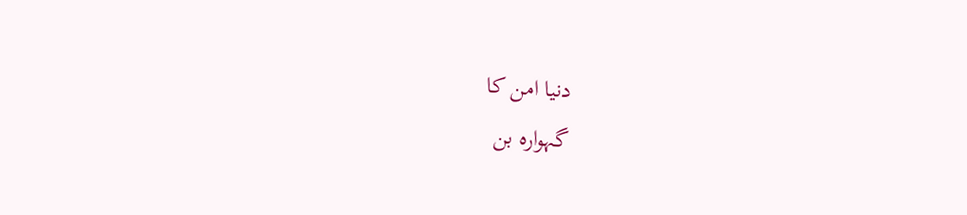دنیا امن کا
گہوارہ بن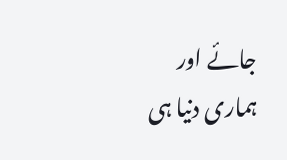جائے اور ہماری دنیا ہی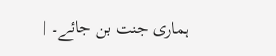ہماری جنت بن جائے۔ |